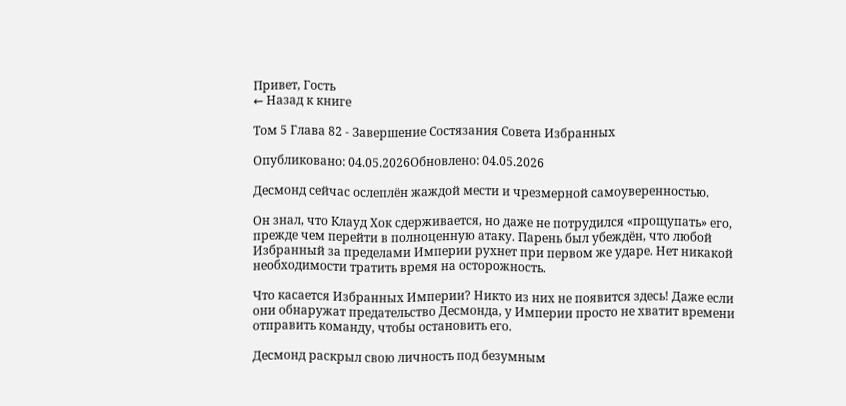Привет, Гость
← Назад к книге

Том 5 Глава 82 - Завершение Состязания Совета Избранных

Опубликовано: 04.05.2026Обновлено: 04.05.2026

Десмонд сейчас ослеплён жаждой мести и чрезмерной самоуверенностью.

Он знал, что Клауд Хок сдерживается, но даже не потрудился «прощупать» его, прежде чем перейти в полноценную атаку. Парень был убеждён, что любой Избранный за пределами Империи рухнет при первом же ударе. Нет никакой необходимости тратить время на осторожность.

Что касается Избранных Империи? Никто из них не появится здесь! Даже если они обнаружат предательство Десмонда, у Империи просто не хватит времени отправить команду, чтобы остановить его.

Десмонд раскрыл свою личность под безумным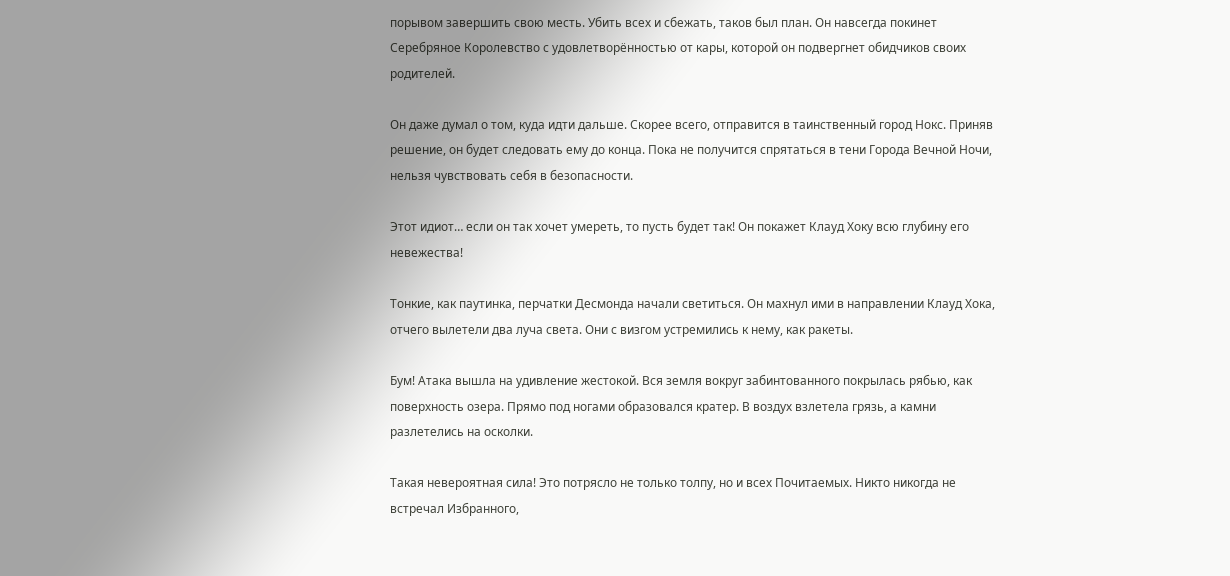порывом завершить свою месть. Убить всех и сбежать, таков был план. Он навсегда покинет Серебряное Королевство с удовлетворённостью от кары, которой он подвергнет обидчиков своих родителей.

Он даже думал о том, куда идти дальше. Скорее всего, отправится в таинственный город Нокс. Приняв решение, он будет следовать ему до конца. Пока не получится спрятаться в тени Города Вечной Ночи, нельзя чувствовать себя в безопасности.

Этот идиот… если он так хочет умереть, то пусть будет так! Он покажет Клауд Хоку всю глубину его невежества!

Тонкие, как паутинка, перчатки Десмонда начали светиться. Он махнул ими в направлении Клауд Хока, отчего вылетели два луча света. Они с визгом устремились к нему, как ракеты.

Бум! Атака вышла на удивление жестокой. Вся земля вокруг забинтованного покрылась рябью, как поверхность озера. Прямо под ногами образовался кратер. В воздух взлетела грязь, а камни разлетелись на осколки.

Такая невероятная сила! Это потрясло не только толпу, но и всех Почитаемых. Никто никогда не встречал Избранного,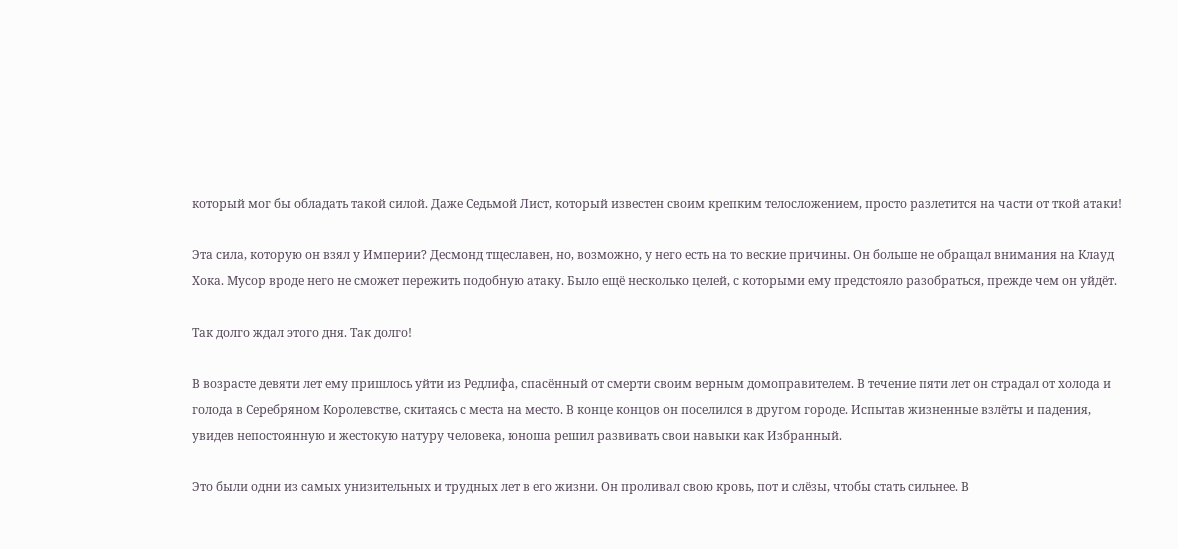который мог бы обладать такой силой. Даже Седьмой Лист, который известен своим крепким телосложением, просто разлетится на части от ткой атаки!

Эта сила, которую он взял у Империи? Десмонд тщеславен, но, возможно, у него есть на то веские причины. Он больше не обращал внимания на Клауд Хока. Мусор вроде него не сможет пережить подобную атаку. Было ещё несколько целей, с которыми ему предстояло разобраться, прежде чем он уйдёт.

Так долго ждал этого дня. Так долго!

В возрасте девяти лет ему пришлось уйти из Редлифа, спасённый от смерти своим верным домоправителем. В течение пяти лет он страдал от холода и голода в Серебряном Королевстве, скитаясь с места на место. В конце концов он поселился в другом городе. Испытав жизненные взлёты и падения, увидев непостоянную и жестокую натуру человека, юноша решил развивать свои навыки как Избранный.

Это были одни из самых унизительных и трудных лет в его жизни. Он проливал свою кровь, пот и слёзы, чтобы стать сильнее. В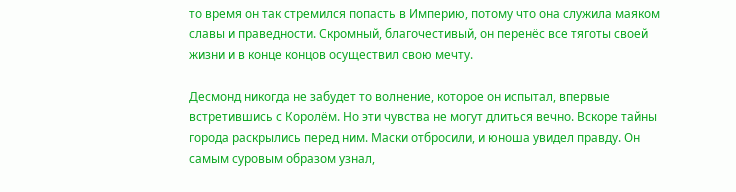то время он так стремился попасть в Империю, потому что она служила маяком славы и праведности. Скромный, благочестивый, он перенёс все тяготы своей жизни и в конце концов осуществил свою мечту.

Десмонд никогда не забудет то волнение, которое он испытал, впервые встретившись с Королём. Но эти чувства не могут длиться вечно. Вскоре тайны города раскрылись перед ним. Маски отбросили, и юноша увидел правду. Он самым суровым образом узнал,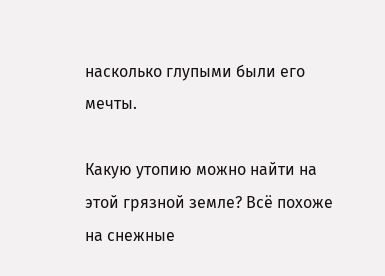насколько глупыми были его мечты.

Какую утопию можно найти на этой грязной земле? Всё похоже на снежные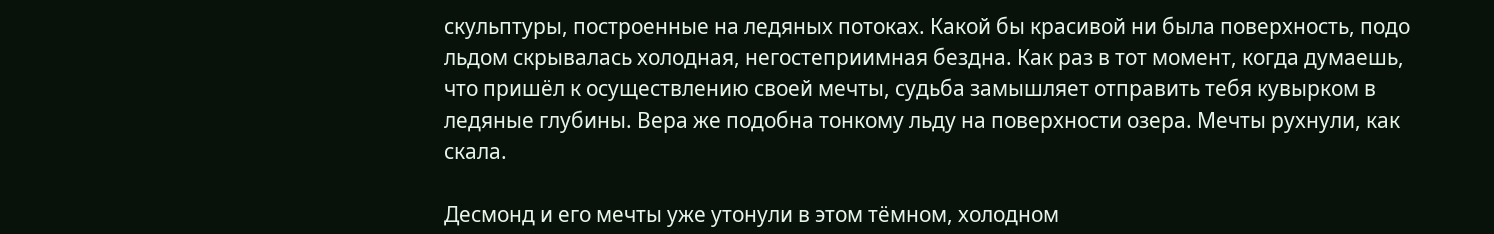скульптуры, построенные на ледяных потоках. Какой бы красивой ни была поверхность, подо льдом скрывалась холодная, негостеприимная бездна. Как раз в тот момент, когда думаешь, что пришёл к осуществлению своей мечты, судьба замышляет отправить тебя кувырком в ледяные глубины. Вера же подобна тонкому льду на поверхности озера. Мечты рухнули, как скала.

Десмонд и его мечты уже утонули в этом тёмном, холодном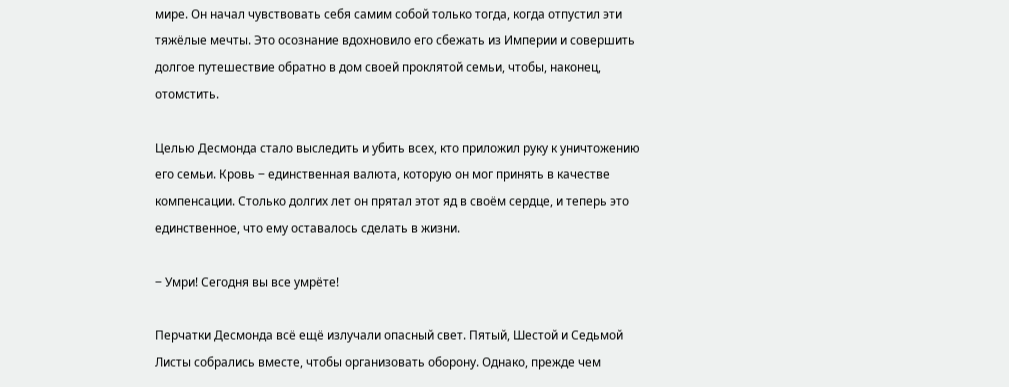мире. Он начал чувствовать себя самим собой только тогда, когда отпустил эти тяжёлые мечты. Это осознание вдохновило его сбежать из Империи и совершить долгое путешествие обратно в дом своей проклятой семьи, чтобы, наконец, отомстить.

Целью Десмонда стало выследить и убить всех, кто приложил руку к уничтожению его семьи. Кровь ‒ единственная валюта, которую он мог принять в качестве компенсации. Столько долгих лет он прятал этот яд в своём сердце, и теперь это единственное, что ему оставалось сделать в жизни.

‒ Умри! Сегодня вы все умрёте!

Перчатки Десмонда всё ещё излучали опасный свет. Пятый, Шестой и Седьмой Листы собрались вместе, чтобы организовать оборону. Однако, прежде чем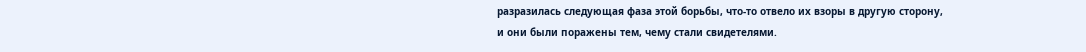разразилась следующая фаза этой борьбы, что-то отвело их взоры в другую сторону, и они были поражены тем, чему стали свидетелями.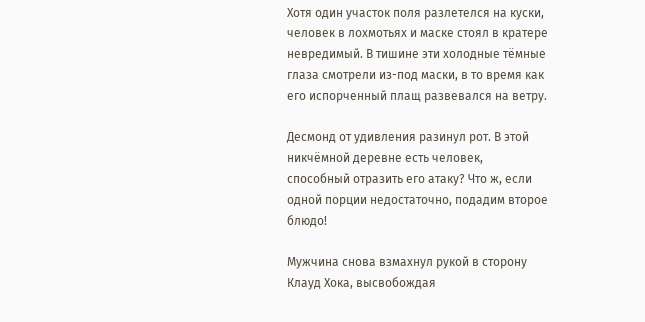Хотя один участок поля разлетелся на куски, человек в лохмотьях и маске стоял в кратере невредимый. В тишине эти холодные тёмные глаза смотрели из-под маски, в то время как его испорченный плащ развевался на ветру.

Десмонд от удивления разинул рот. В этой никчёмной деревне есть человек, способный отразить его атаку? Что ж, если одной порции недостаточно, подадим второе блюдо!

Мужчина снова взмахнул рукой в сторону Клауд Хока, высвобождая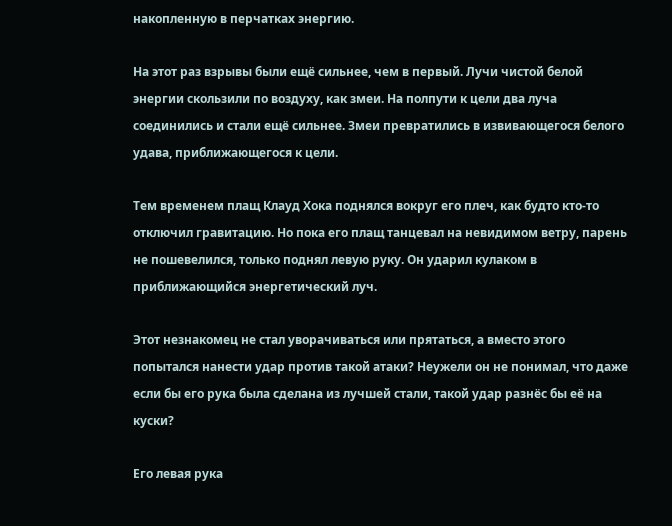накопленную в перчатках энергию.

На этот раз взрывы были ещё сильнее, чем в первый. Лучи чистой белой энергии скользили по воздуху, как змеи. На полпути к цели два луча соединились и стали ещё сильнее. Змеи превратились в извивающегося белого удава, приближающегося к цели.

Тем временем плащ Клауд Хока поднялся вокруг его плеч, как будто кто-то отключил гравитацию. Но пока его плащ танцевал на невидимом ветру, парень не пошевелился, только поднял левую руку. Он ударил кулаком в приближающийся энергетический луч.

Этот незнакомец не стал уворачиваться или прятаться, а вместо этого попытался нанести удар против такой атаки? Неужели он не понимал, что даже если бы его рука была сделана из лучшей стали, такой удар разнёс бы её на куски?

Его левая рука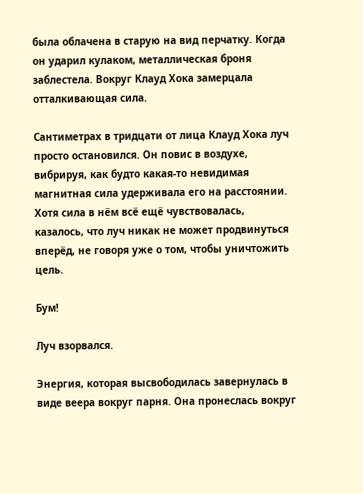была облачена в старую на вид перчатку. Когда он ударил кулаком, металлическая броня заблестела. Вокруг Клауд Хока замерцала отталкивающая сила.

Сантиметрах в тридцати от лица Клауд Хока луч просто остановился. Он повис в воздухе, вибрируя, как будто какая-то невидимая магнитная сила удерживала его на расстоянии. Хотя сила в нём всё ещё чувствовалась, казалось, что луч никак не может продвинуться вперёд, не говоря уже о том, чтобы уничтожить цель.

Бум!

Луч взорвался.

Энергия, которая высвободилась завернулась в виде веера вокруг парня. Она пронеслась вокруг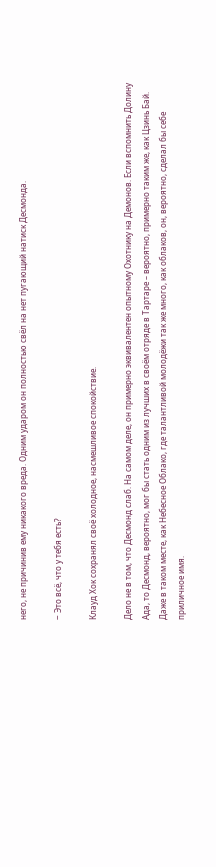него, не причинив ему никакого вреда. Одним ударом он полностью свёл на нет пугающий натиск Десмонда.

‒ Это всё, что у тебя есть?

Клауд Хок сохранял своё холодное, насмешливое спокойствие.

Дело не в том, что Десмонд слаб. На самом деле, он примерно эквивалентен опытному Охотнику на Демонов. Если вспомнить Долину Ада, то Десмонд, вероятно, мог бы стать одним из лучших в своём отряде в Тартаре – вероятно, примерно таким же, как Цзинь Бай. Даже в таком месте, как Небесное Облако, где талантливой молодёжи так же много, как облаков, он, вероятно, сделал бы себе приличное имя.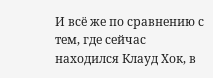И всё же по сравнению с тем, где сейчас находился Клауд Хок, в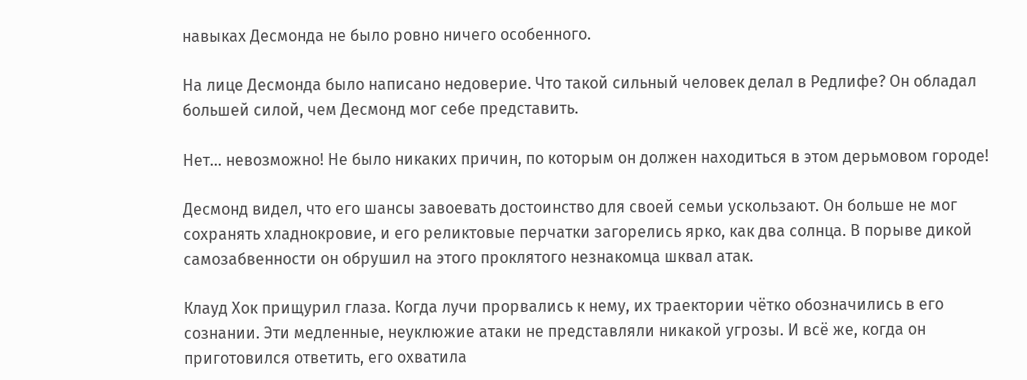навыках Десмонда не было ровно ничего особенного.

На лице Десмонда было написано недоверие. Что такой сильный человек делал в Редлифе? Он обладал большей силой, чем Десмонд мог себе представить.

Нет... невозможно! Не было никаких причин, по которым он должен находиться в этом дерьмовом городе!

Десмонд видел, что его шансы завоевать достоинство для своей семьи ускользают. Он больше не мог сохранять хладнокровие, и его реликтовые перчатки загорелись ярко, как два солнца. В порыве дикой самозабвенности он обрушил на этого проклятого незнакомца шквал атак.

Клауд Хок прищурил глаза. Когда лучи прорвались к нему, их траектории чётко обозначились в его сознании. Эти медленные, неуклюжие атаки не представляли никакой угрозы. И всё же, когда он приготовился ответить, его охватила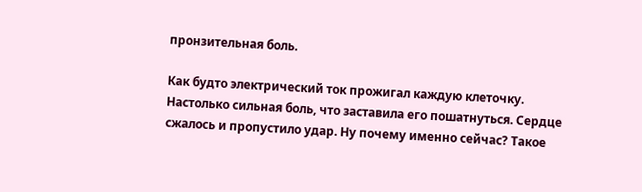пронзительная боль.

Как будто электрический ток прожигал каждую клеточку. Настолько сильная боль, что заставила его пошатнуться. Сердце сжалось и пропустило удар. Ну почему именно сейчас? Такое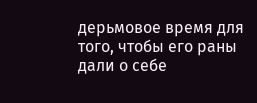дерьмовое время для того, чтобы его раны дали о себе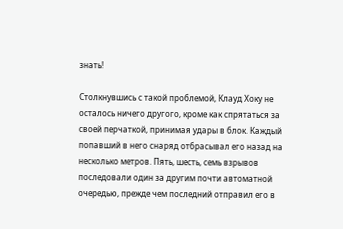знать!

Столкнувшись с такой проблемой, Клауд Хоку не осталось ничего другого, кроме как спрятаться за своей перчаткой, принимая удары в блок. Каждый попавший в него снаряд отбрасывал его назад на несколько метров. Пять, шесть, семь взрывов последовали один за другим почти автоматной очередью, прежде чем последний отправил его в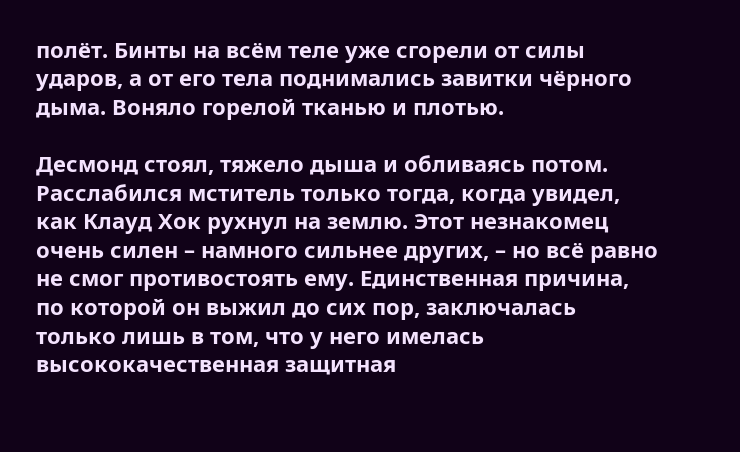полёт. Бинты на всём теле уже сгорели от силы ударов, а от его тела поднимались завитки чёрного дыма. Воняло горелой тканью и плотью.

Десмонд стоял, тяжело дыша и обливаясь потом. Расслабился мститель только тогда, когда увидел, как Клауд Хок рухнул на землю. Этот незнакомец очень силен – намного сильнее других, – но всё равно не смог противостоять ему. Единственная причина, по которой он выжил до сих пор, заключалась только лишь в том, что у него имелась высококачественная защитная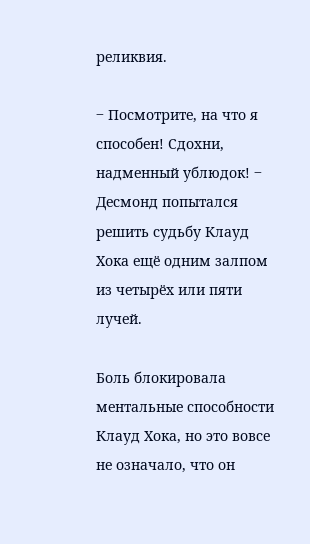реликвия.

‒ Посмотрите, на что я способен! Сдохни, надменный ублюдок! ‒ Десмонд попытался решить судьбу Клауд Хока ещё одним залпом из четырёх или пяти лучей.

Боль блокировала ментальные способности Клауд Хока, но это вовсе не означало, что он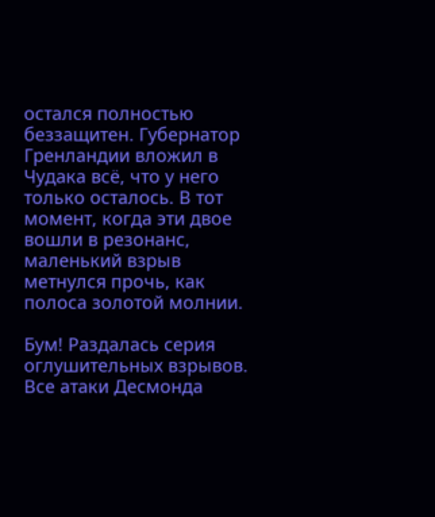остался полностью беззащитен. Губернатор Гренландии вложил в Чудака всё, что у него только осталось. В тот момент, когда эти двое вошли в резонанс, маленький взрыв метнулся прочь, как полоса золотой молнии.

Бум! Раздалась серия оглушительных взрывов. Все атаки Десмонда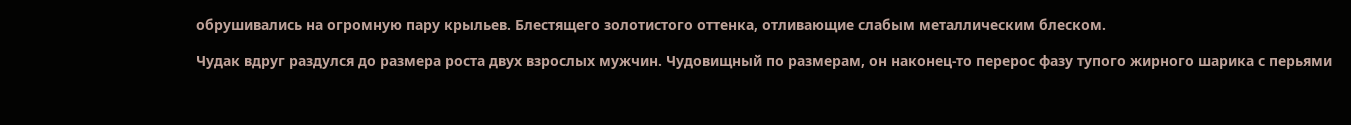обрушивались на огромную пару крыльев. Блестящего золотистого оттенка, отливающие слабым металлическим блеском.

Чудак вдруг раздулся до размера роста двух взрослых мужчин. Чудовищный по размерам, он наконец-то перерос фазу тупого жирного шарика с перьями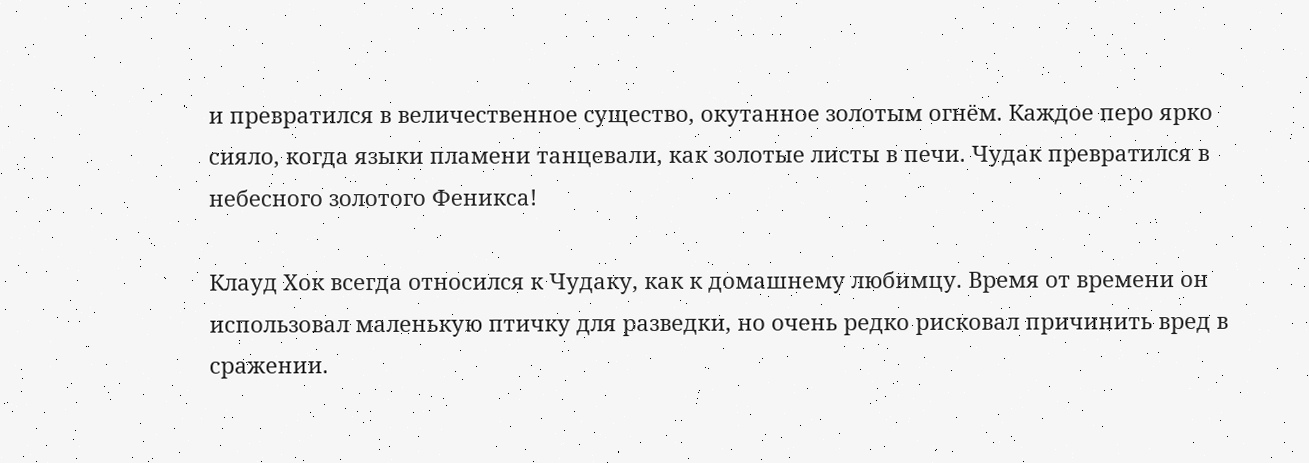и превратился в величественное существо, окутанное золотым огнём. Каждое перо ярко сияло, когда языки пламени танцевали, как золотые листы в печи. Чудак превратился в небесного золотого Феникса!

Клауд Хок всегда относился к Чудаку, как к домашнему любимцу. Время от времени он использовал маленькую птичку для разведки, но очень редко рисковал причинить вред в сражении.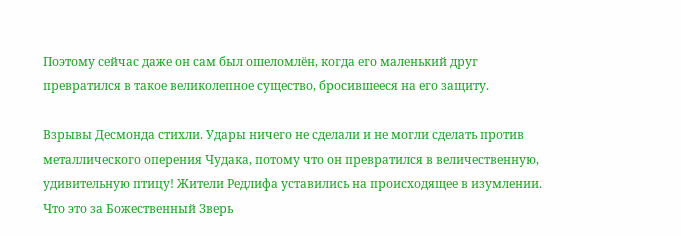Поэтому сейчас даже он сам был ошеломлён, когда его маленький друг превратился в такое великолепное существо, бросившееся на его защиту.

Взрывы Десмонда стихли. Удары ничего не сделали и не могли сделать против металлического оперения Чудака, потому что он превратился в величественную, удивительную птицу! Жители Редлифа уставились на происходящее в изумлении. Что это за Божественный Зверь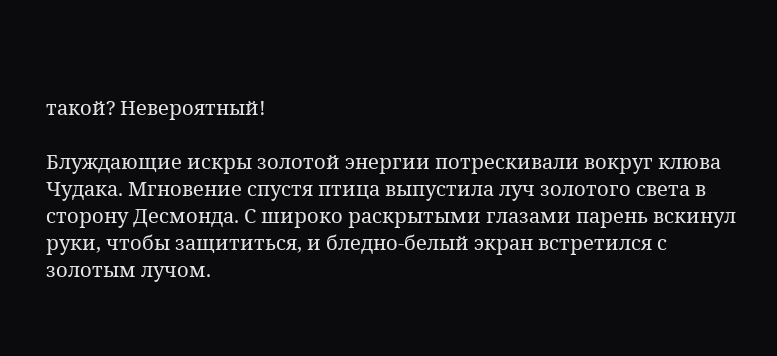такой? Невероятный!

Блуждающие искры золотой энергии потрескивали вокруг клюва Чудака. Мгновение спустя птица выпустила луч золотого света в сторону Десмонда. С широко раскрытыми глазами парень вскинул руки, чтобы защититься, и бледно-белый экран встретился с золотым лучом.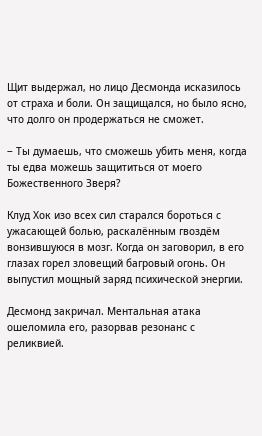Щит выдержал, но лицо Десмонда исказилось от страха и боли. Он защищался, но было ясно, что долго он продержаться не сможет.

‒ Ты думаешь, что сможешь убить меня, когда ты едва можешь защититься от моего Божественного Зверя?

Клуд Хок изо всех сил старался бороться с ужасающей болью, раскалённым гвоздём вонзившуюся в мозг. Когда он заговорил, в его глазах горел зловещий багровый огонь. Он выпустил мощный заряд психической энергии.

Десмонд закричал. Ментальная атака ошеломила его, разорвав резонанс с реликвией.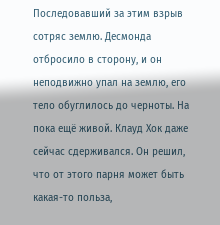Последовавший за этим взрыв сотряс землю. Десмонда отбросило в сторону, и он неподвижно упал на землю, его тело обуглилось до черноты. На пока ещё живой. Клауд Хок даже сейчас сдерживался. Он решил, что от этого парня может быть какая-то польза,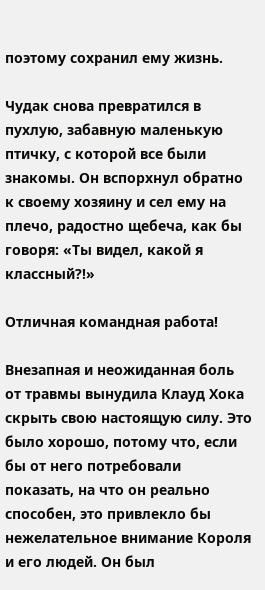поэтому сохранил ему жизнь.

Чудак снова превратился в пухлую, забавную маленькую птичку, с которой все были знакомы. Он вспорхнул обратно к своему хозяину и сел ему на плечо, радостно щебеча, как бы говоря: «Ты видел, какой я классный?!»

Отличная командная работа!

Внезапная и неожиданная боль от травмы вынудила Клауд Хока скрыть свою настоящую силу. Это было хорошо, потому что, если бы от него потребовали показать, на что он реально способен, это привлекло бы нежелательное внимание Короля и его людей. Он был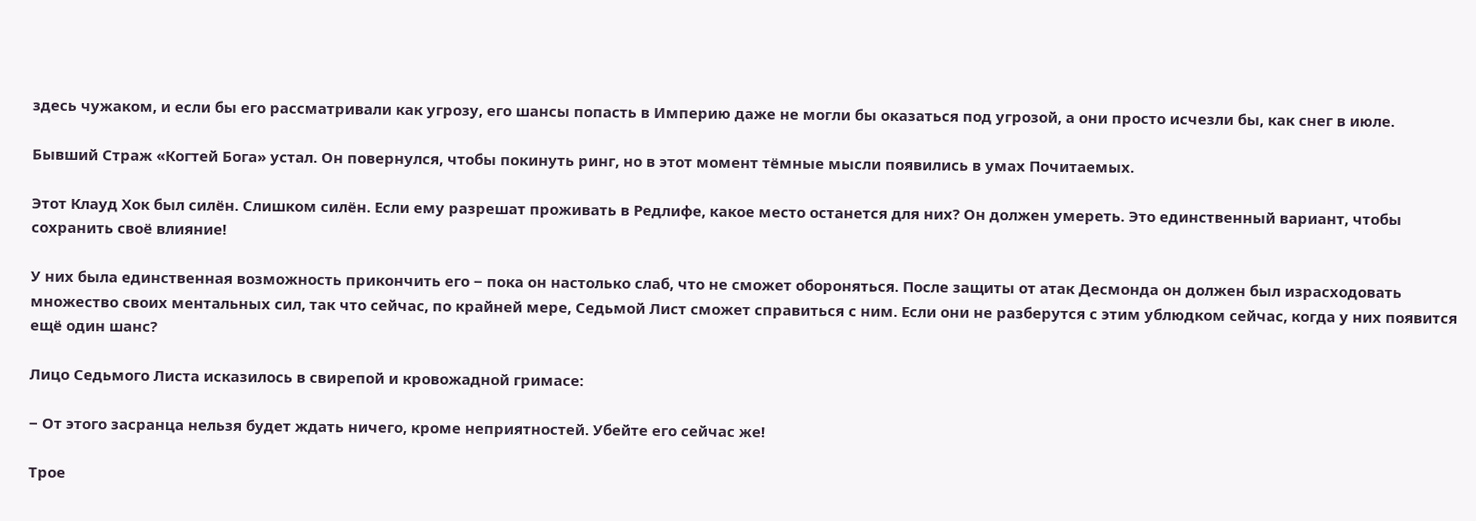здесь чужаком, и если бы его рассматривали как угрозу, его шансы попасть в Империю даже не могли бы оказаться под угрозой, а они просто исчезли бы, как снег в июле.

Бывший Страж «Когтей Бога» устал. Он повернулся, чтобы покинуть ринг, но в этот момент тёмные мысли появились в умах Почитаемых.

Этот Клауд Хок был силён. Слишком силён. Если ему разрешат проживать в Редлифе, какое место останется для них? Он должен умереть. Это единственный вариант, чтобы сохранить своё влияние!

У них была единственная возможность прикончить его ‒ пока он настолько слаб, что не сможет обороняться. После защиты от атак Десмонда он должен был израсходовать множество своих ментальных сил, так что сейчас, по крайней мере, Седьмой Лист сможет справиться с ним. Если они не разберутся с этим ублюдком сейчас, когда у них появится ещё один шанс?

Лицо Седьмого Листа исказилось в свирепой и кровожадной гримасе:

‒ От этого засранца нельзя будет ждать ничего, кроме неприятностей. Убейте его сейчас же!

Трое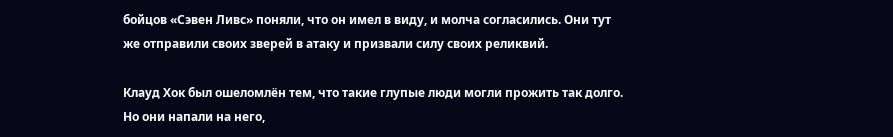бойцов «Сэвен Ливс» поняли, что он имел в виду, и молча согласились. Они тут же отправили своих зверей в атаку и призвали силу своих реликвий.

Клауд Хок был ошеломлён тем, что такие глупые люди могли прожить так долго. Но они напали на него,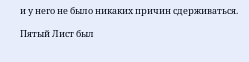и у него не было никаких причин сдерживаться.

Пятый Лист был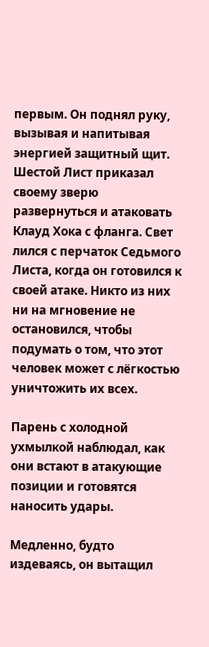первым. Он поднял руку, вызывая и напитывая энергией защитный щит. Шестой Лист приказал своему зверю развернуться и атаковать Клауд Хока с фланга. Свет лился с перчаток Седьмого Листа, когда он готовился к своей атаке. Никто из них ни на мгновение не остановился, чтобы подумать о том, что этот человек может с лёгкостью уничтожить их всех.

Парень с холодной ухмылкой наблюдал, как они встают в атакующие позиции и готовятся наносить удары.

Медленно, будто издеваясь, он вытащил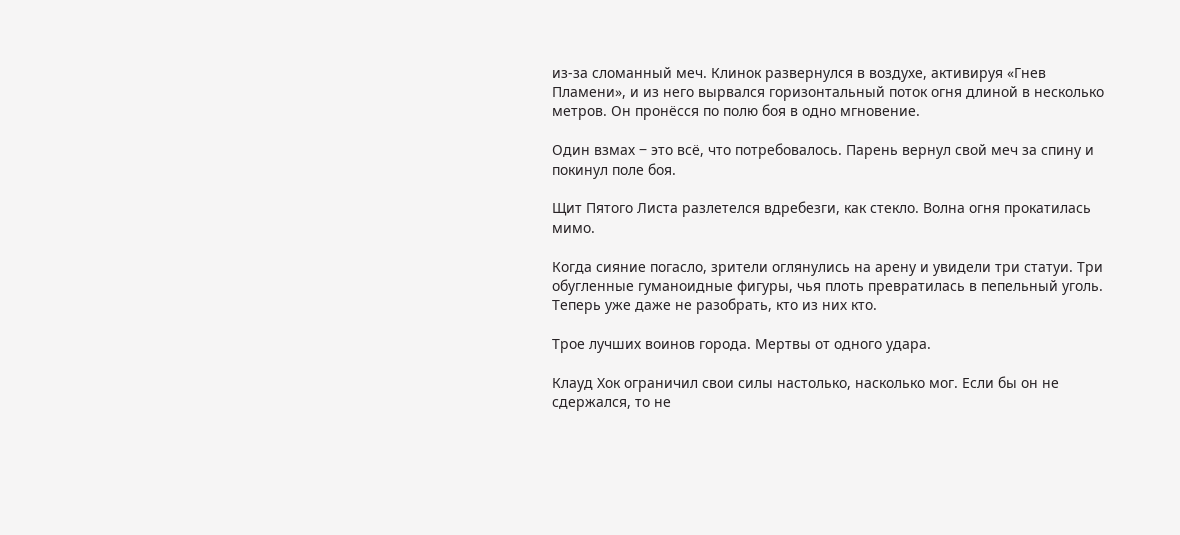из-за сломанный меч. Клинок развернулся в воздухе, активируя «Гнев Пламени», и из него вырвался горизонтальный поток огня длиной в несколько метров. Он пронёсся по полю боя в одно мгновение.

Один взмах ‒ это всё, что потребовалось. Парень вернул свой меч за спину и покинул поле боя.

Щит Пятого Листа разлетелся вдребезги, как стекло. Волна огня прокатилась мимо.

Когда сияние погасло, зрители оглянулись на арену и увидели три статуи. Три обугленные гуманоидные фигуры, чья плоть превратилась в пепельный уголь. Теперь уже даже не разобрать, кто из них кто.

Трое лучших воинов города. Мертвы от одного удара.

Клауд Хок ограничил свои силы настолько, насколько мог. Если бы он не сдержался, то не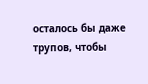осталось бы даже трупов, чтобы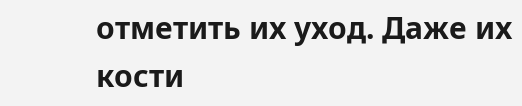отметить их уход. Даже их кости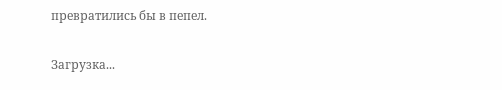превратились бы в пепел.

Загрузка...